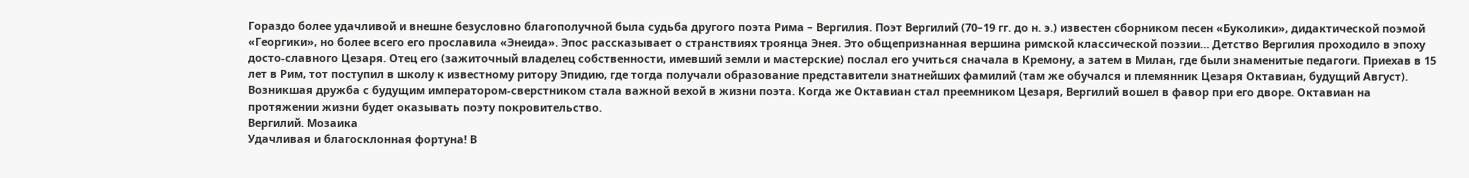Гораздо более удачливой и внешне безусловно благополучной была судьба другого поэта Рима – Вергилия. Поэт Вергилий (70–19 гг. до н. э.) известен сборником песен «Буколики», дидактической поэмой «Георгики», но более всего его прославила «Энеида». Эпос рассказывает о странствиях троянца Энея. Это общепризнанная вершина римской классической поэзии… Детство Вергилия проходило в эпоху досто-славного Цезаря. Отец его (зажиточный владелец собственности, имевший земли и мастерские) послал его учиться сначала в Кремону, а затем в Милан, где были знаменитые педагоги. Приехав в 15 лет в Рим, тот поступил в школу к известному ритору Эпидию, где тогда получали образование представители знатнейших фамилий (там же обучался и племянник Цезаря Октавиан, будущий Август). Возникшая дружба с будущим императором-сверстником стала важной вехой в жизни поэта. Когда же Октавиан стал преемником Цезаря, Вергилий вошел в фавор при его дворе. Октавиан на протяжении жизни будет оказывать поэту покровительство.
Вергилий. Мозаика
Удачливая и благосклонная фортуна! В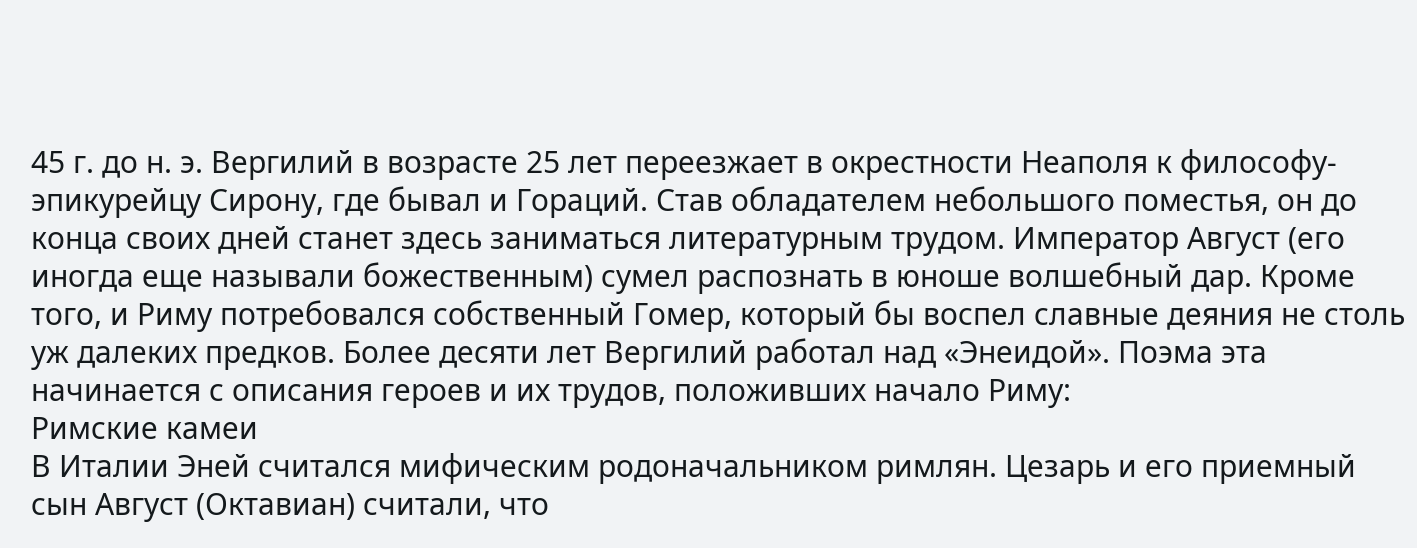45 г. до н. э. Вергилий в возрасте 25 лет переезжает в окрестности Неаполя к философу-эпикурейцу Сирону, где бывал и Гораций. Став обладателем небольшого поместья, он до конца своих дней станет здесь заниматься литературным трудом. Император Август (его иногда еще называли божественным) сумел распознать в юноше волшебный дар. Кроме того, и Риму потребовался собственный Гомер, который бы воспел славные деяния не столь уж далеких предков. Более десяти лет Вергилий работал над «Энеидой». Поэма эта начинается с описания героев и их трудов, положивших начало Риму:
Римские камеи
В Италии Эней считался мифическим родоначальником римлян. Цезарь и его приемный сын Август (Октавиан) считали, что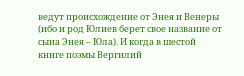ведут происхождение от Энея и Венеры (ибо и род Юлиев берет свое название от сына Энея – Юла). И когда в шестой книге поэмы Вергилий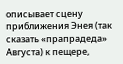описывает сцену приближения Энея (так сказать «прапрадеда» Августа) к пещере,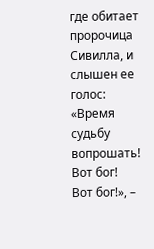где обитает пророчица Сивилла, и слышен ее голос: «Время судьбу вопрошать! Вот бог! Вот бог!», –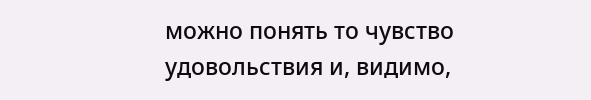можно понять то чувство удовольствия и, видимо,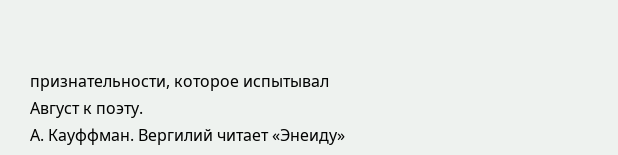признательности, которое испытывал Август к поэту.
А. Кауффман. Вергилий читает «Энеиду»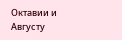Октавии и Августу